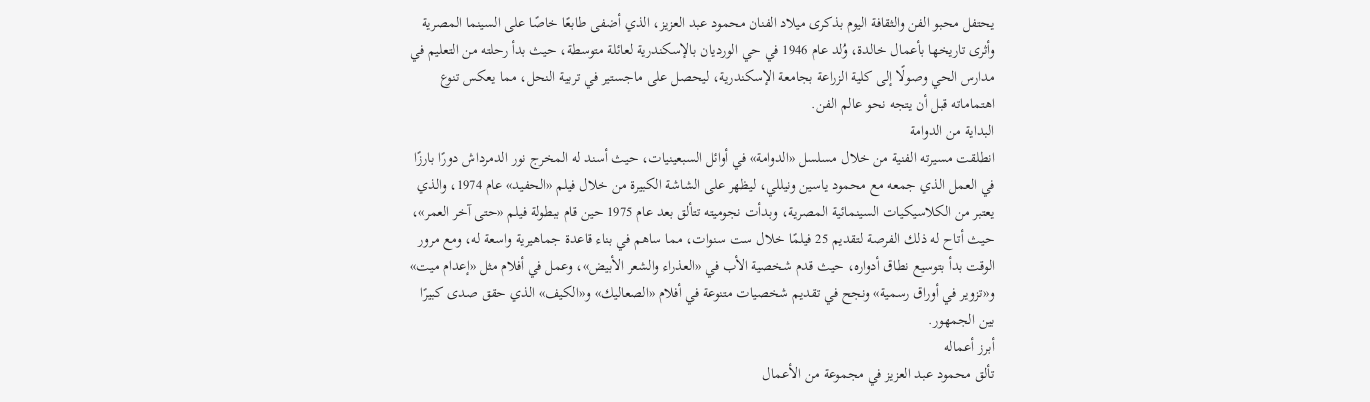يحتفل محبو الفن والثقافة اليوم بذكرى ميلاد الفنان محمود عبد العزيز، الذي أضفى طابعًا خاصًا على السينما المصرية وأثرى تاريخها بأعمال خالدة، وُلد عام 1946 في حي الورديان بالإسكندرية لعائلة متوسطة، حيث بدأ رحلته من التعليم في مدارس الحي وصولًا إلى كلية الزراعة بجامعة الإسكندرية، ليحصل على ماجستير في تربية النحل، مما يعكس تنوع اهتماماته قبل أن يتجه نحو عالم الفن.
البداية من الدوامة
انطلقت مسيرته الفنية من خلال مسلسل «الدوامة» في أوائل السبعينيات، حيث أسند له المخرج نور الدمرداش دورًا بارزًا في العمل الذي جمعه مع محمود ياسين ونيللي، ليظهر على الشاشة الكبيرة من خلال فيلم «الحفيد» عام 1974، والذي يعتبر من الكلاسيكيات السينمائية المصرية، وبدأت نجوميته تتألق بعد عام 1975 حين قام ببطولة فيلم «حتى آخر العمر»، حيث أتاح له ذلك الفرصة لتقديم 25 فيلمًا خلال ست سنوات، مما ساهم في بناء قاعدة جماهيرية واسعة له، ومع مرور الوقت بدأ بتوسيع نطاق أدواره، حيث قدم شخصية الأب في «العذراء والشعر الأبيض»، وعمل في أفلام مثل «إعدام ميت» و«تزوير في أوراق رسمية» ونجح في تقديم شخصيات متنوعة في أفلام «الصعاليك» و«الكيف» الذي حقق صدى كبيرًا بين الجمهور.
أبرز أعماله
تألق محمود عبد العزيز في مجموعة من الأعمال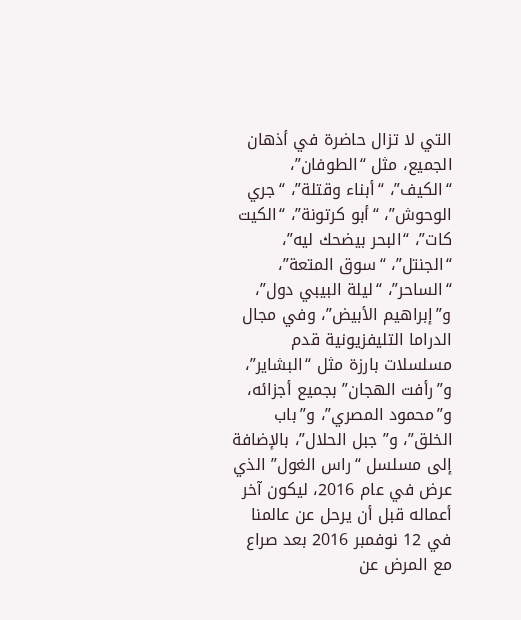التي لا تزال حاضرة في أذهان الجميع، مثل “الطوفان”، “الكيف”، “أبناء وقتلة”، “جري الوحوش”، “أبو كرتونة”، “الكيت كات”، “البحر بيضحك ليه”، “الجنتل”، “سوق المتعة”، “الساحر”، “ليلة البيبي دول”، و”إبراهيم الأبيض”، وفي مجال الدراما التليفزيونية قدم مسلسلات بارزة مثل “البشاير”، و”رأفت الهجان” بجميع أجزائه، و”محمود المصري”، و”باب الخلق”، و”جبل الحلال”، بالإضافة إلى مسلسل “راس الغول” الذي عرض في عام 2016، ليكون آخر أعماله قبل أن يرحل عن عالمنا في 12 نوفمبر 2016 بعد صراع مع المرض عن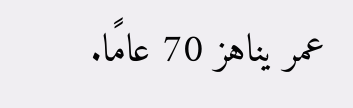عمر يناهز 70 عامًا.